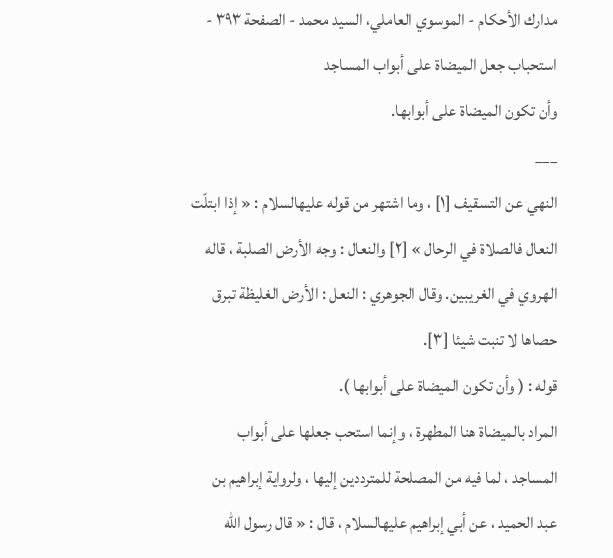مدارك الأحكام - الموسوي العاملي، السيد محمد - الصفحة ٣٩٣ - استحباب جعل الميضاة على أبواب المساجد
وأن تكون الميضاة على أبوابها.
___
النهي عن التسقيف [١] ، وما اشتهر من قوله عليهالسلام : « إذا ابتلّت النعال فالصلاة في الرحال » [٢] والنعال : وجه الأرض الصلبة ، قاله الهروي في الغريبين. وقال الجوهري : النعل : الأرض الغليظة تبرق حصاها لا تنبت شيئا [٣].
قوله : ( وأن تكون الميضاة على أبوابها ).
المراد بالميضاة هنا المطهرة ، وإنما استحب جعلها على أبواب المساجد ، لما فيه من المصلحة للمترددين إليها ، ولرواية إبراهيم بن عبد الحميد ، عن أبي إبراهيم عليهالسلام ، قال : « قال رسول الله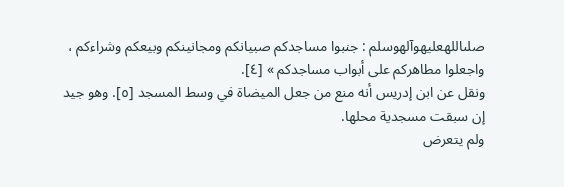صلىاللهعليهوآلهوسلم : جنبوا مساجدكم صبيانكم ومجانينكم وبيعكم وشراءكم ، واجعلوا مطاهركم على أبواب مساجدكم » [٤].
ونقل عن ابن إدريس أنه منع من جعل الميضاة في وسط المسجد [٥]. وهو جيد إن سبقت مسجدية محلها.
ولم يتعرض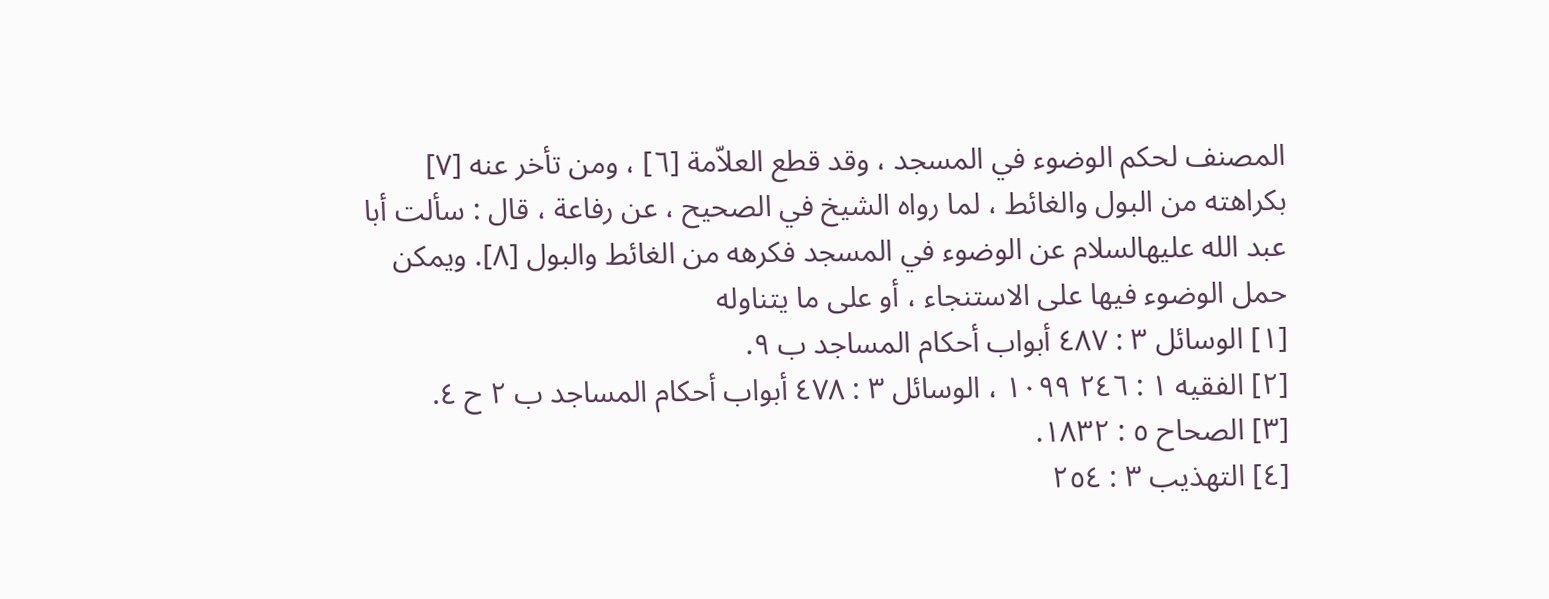المصنف لحكم الوضوء في المسجد ، وقد قطع العلاّمة [٦] ، ومن تأخر عنه [٧] بكراهته من البول والغائط ، لما رواه الشيخ في الصحيح ، عن رفاعة ، قال : سألت أبا عبد الله عليهالسلام عن الوضوء في المسجد فكرهه من الغائط والبول [٨]. ويمكن حمل الوضوء فيها على الاستنجاء ، أو على ما يتناوله
[١] الوسائل ٣ : ٤٨٧ أبواب أحكام المساجد ب ٩.
[٢] الفقيه ١ : ٢٤٦ ١٠٩٩ ، الوسائل ٣ : ٤٧٨ أبواب أحكام المساجد ب ٢ ح ٤.
[٣] الصحاح ٥ : ١٨٣٢.
[٤] التهذيب ٣ : ٢٥٤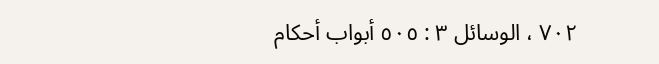٧٠٢ ، الوسائل ٣ : ٥٠٥ أبواب أحكام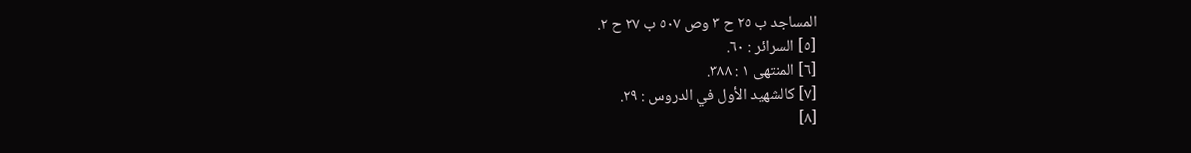المساجد ب ٢٥ ح ٣ وص ٥٠٧ ب ٢٧ ح ٢.
[٥] السرائر : ٦٠.
[٦] المنتهى ١ : ٣٨٨.
[٧] كالشهيد الأول في الدروس : ٢٩.
[٨]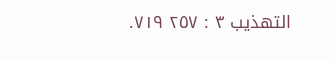التهذيب ٣ : ٢٥٧ ٧١٩.